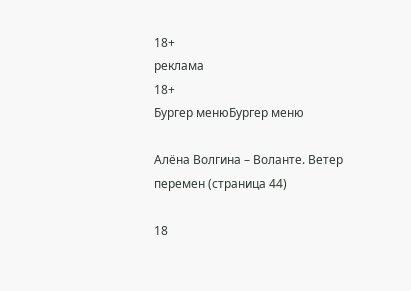18+
реклама
18+
Бургер менюБургер меню

Алёна Волгина – Воланте. Ветер перемен (страница 44)

18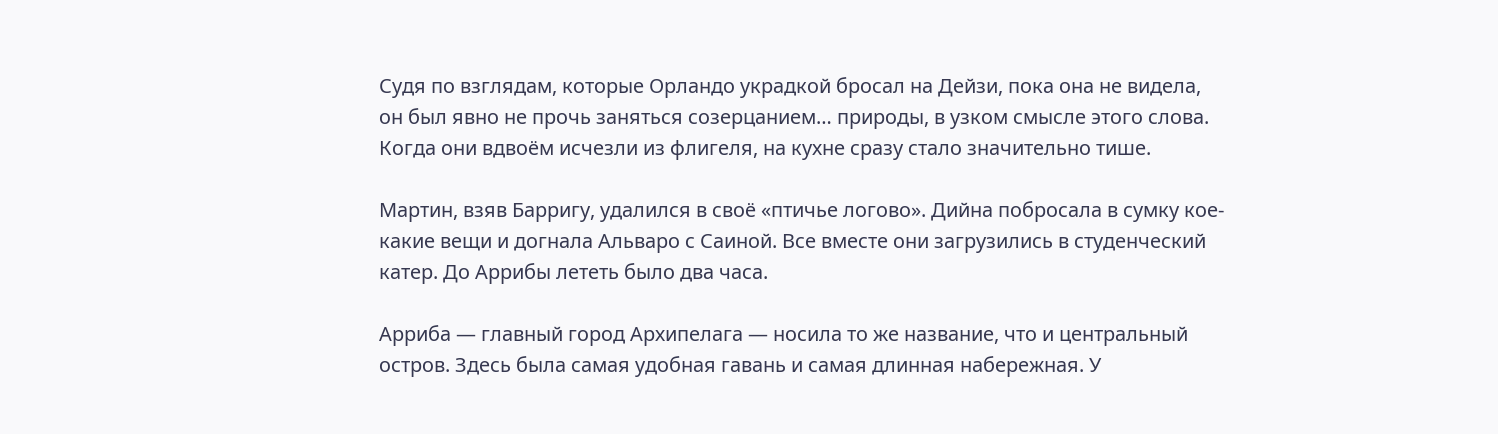Судя по взглядам, которые Орландо украдкой бросал на Дейзи, пока она не видела, он был явно не прочь заняться созерцанием… природы, в узком смысле этого слова. Когда они вдвоём исчезли из флигеля, на кухне сразу стало значительно тише.

Мартин, взяв Барригу, удалился в своё «птичье логово». Дийна побросала в сумку кое-какие вещи и догнала Альваро с Саиной. Все вместе они загрузились в студенческий катер. До Аррибы лететь было два часа.

Арриба — главный город Архипелага — носила то же название, что и центральный остров. Здесь была самая удобная гавань и самая длинная набережная. У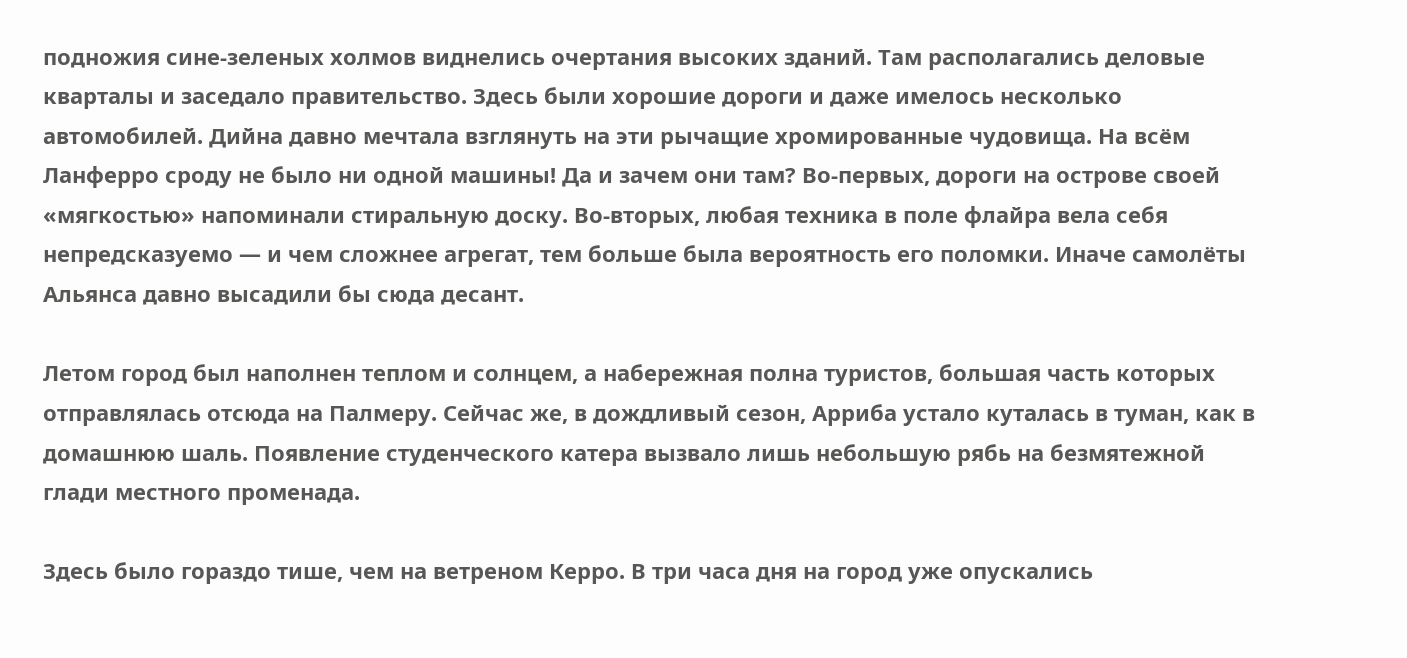подножия сине-зеленых холмов виднелись очертания высоких зданий. Там располагались деловые кварталы и заседало правительство. Здесь были хорошие дороги и даже имелось несколько автомобилей. Дийна давно мечтала взглянуть на эти рычащие хромированные чудовища. На всём Ланферро сроду не было ни одной машины! Да и зачем они там? Во-первых, дороги на острове своей «мягкостью» напоминали стиральную доску. Во-вторых, любая техника в поле флайра вела себя непредсказуемо — и чем сложнее агрегат, тем больше была вероятность его поломки. Иначе самолёты Альянса давно высадили бы сюда десант.

Летом город был наполнен теплом и солнцем, а набережная полна туристов, большая часть которых отправлялась отсюда на Палмеру. Сейчас же, в дождливый сезон, Арриба устало куталась в туман, как в домашнюю шаль. Появление студенческого катера вызвало лишь небольшую рябь на безмятежной глади местного променада.

Здесь было гораздо тише, чем на ветреном Керро. В три часа дня на город уже опускались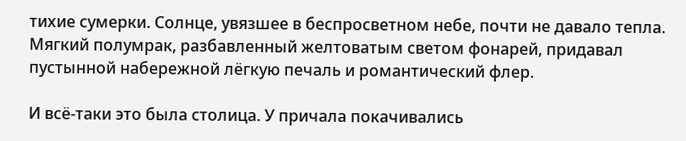тихие сумерки. Солнце, увязшее в беспросветном небе, почти не давало тепла. Мягкий полумрак, разбавленный желтоватым светом фонарей, придавал пустынной набережной лёгкую печаль и романтический флер.

И всё-таки это была столица. У причала покачивались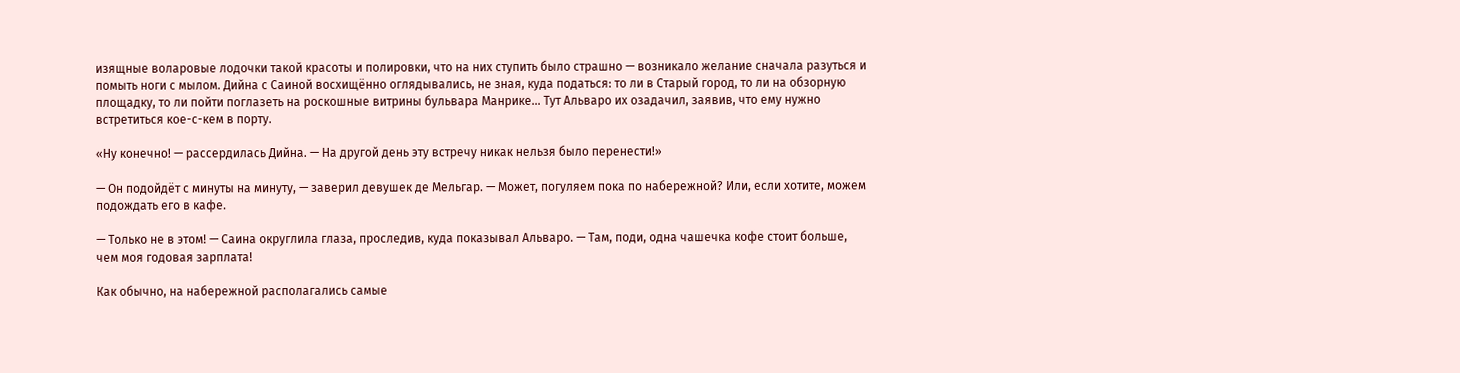изящные воларовые лодочки такой красоты и полировки, что на них ступить было страшно — возникало желание сначала разуться и помыть ноги с мылом. Дийна с Саиной восхищённо оглядывались, не зная, куда податься: то ли в Старый город, то ли на обзорную площадку, то ли пойти поглазеть на роскошные витрины бульвара Манрике… Тут Альваро их озадачил, заявив, что ему нужно встретиться кое-с-кем в порту.

«Ну конечно! — рассердилась Дийна. — На другой день эту встречу никак нельзя было перенести!»

— Он подойдёт с минуты на минуту, — заверил девушек де Мельгар. — Может, погуляем пока по набережной? Или, если хотите, можем подождать его в кафе.

— Только не в этом! — Саина округлила глаза, проследив, куда показывал Альваро. — Там, поди, одна чашечка кофе стоит больше, чем моя годовая зарплата!

Как обычно, на набережной располагались самые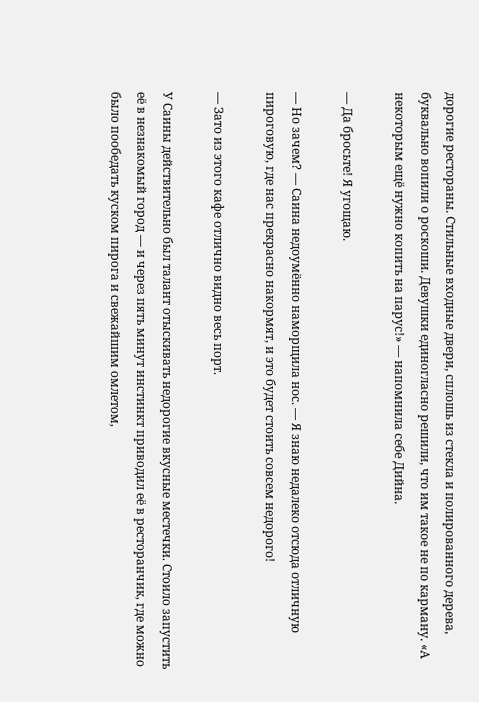дорогие рестораны. Стильные входные двери, сплошь из стекла и полированного дерева, буквально вопили о роскоши. Девушки единогласно решили, что им такое не по карману. «А некоторым ещё нужно копить на парус!» — напомнила себе Дийна.

— Да бросьте! Я угощаю.

— Но зачем? — Саина недоумённо наморщила нос. — Я знаю недалеко отсюда отличную пироговую, где нас прекрасно накормят, и это будет стоить совсем недорого!

— Зато из этого кафе отлично видно весь порт.

У Саины действительно был талант отыскивать недорогие вкусные местечки. Стоило запустить её в незнакомый город — и через пять минут инстинкт приводил её в ресторанчик, где можно было пообедать куском пирога и свежайшим омлетом,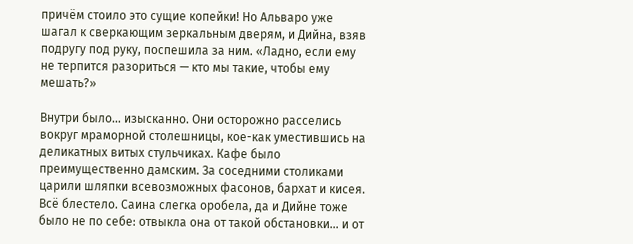причём стоило это сущие копейки! Но Альваро уже шагал к сверкающим зеркальным дверям, и Дийна, взяв подругу под руку, поспешила за ним. «Ладно, если ему не терпится разориться — кто мы такие, чтобы ему мешать?»

Внутри было… изысканно. Они осторожно расселись вокруг мраморной столешницы, кое-как уместившись на деликатных витых стульчиках. Кафе было преимущественно дамским. За соседними столиками царили шляпки всевозможных фасонов, бархат и кисея. Всё блестело. Саина слегка оробела, да и Дийне тоже было не по себе: отвыкла она от такой обстановки… и от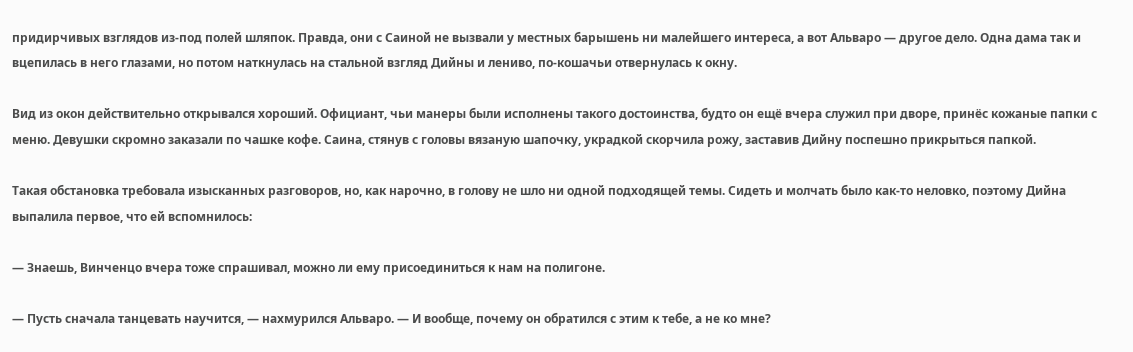придирчивых взглядов из-под полей шляпок. Правда, они с Саиной не вызвали у местных барышень ни малейшего интереса, а вот Альваро — другое дело. Одна дама так и вцепилась в него глазами, но потом наткнулась на стальной взгляд Дийны и лениво, по-кошачьи отвернулась к окну.

Вид из окон действительно открывался хороший. Официант, чьи манеры были исполнены такого достоинства, будто он ещё вчера служил при дворе, принёс кожаные папки с меню. Девушки скромно заказали по чашке кофе. Саина, стянув с головы вязаную шапочку, украдкой скорчила рожу, заставив Дийну поспешно прикрыться папкой.

Такая обстановка требовала изысканных разговоров, но, как нарочно, в голову не шло ни одной подходящей темы. Сидеть и молчать было как-то неловко, поэтому Дийна выпалила первое, что ей вспомнилось:

— Знаешь, Винченцо вчера тоже спрашивал, можно ли ему присоединиться к нам на полигоне.

— Пусть сначала танцевать научится, — нахмурился Альваро. — И вообще, почему он обратился с этим к тебе, а не ко мне?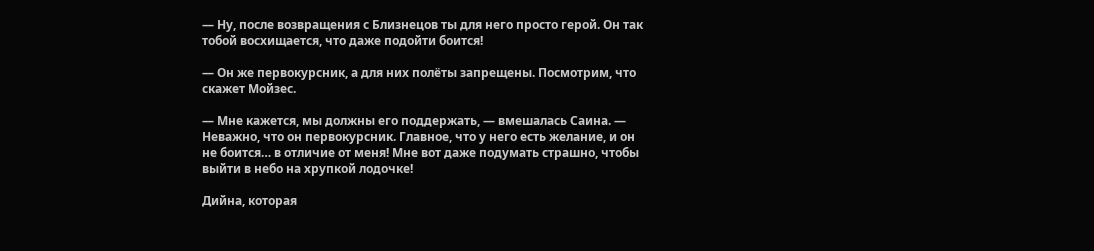— Ну, после возвращения с Близнецов ты для него просто герой. Он так тобой восхищается, что даже подойти боится!

— Он же первокурсник, а для них полёты запрещены. Посмотрим, что скажет Мойзес.

— Мне кажется, мы должны его поддержать, — вмешалась Саина. — Неважно, что он первокурсник. Главное, что у него есть желание, и он не боится… в отличие от меня! Мне вот даже подумать страшно, чтобы выйти в небо на хрупкой лодочке!

Дийна, которая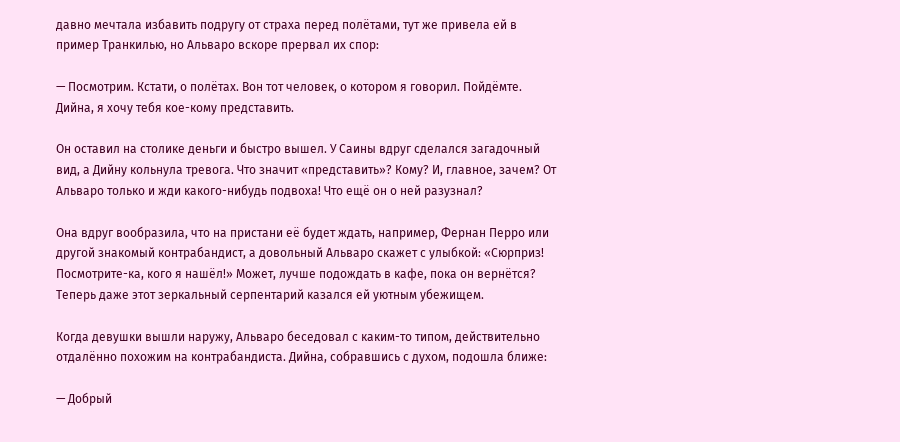давно мечтала избавить подругу от страха перед полётами, тут же привела ей в пример Транкилью, но Альваро вскоре прервал их спор:

— Посмотрим. Кстати, о полётах. Вон тот человек, о котором я говорил. Пойдёмте. Дийна, я хочу тебя кое-кому представить.

Он оставил на столике деньги и быстро вышел. У Саины вдруг сделался загадочный вид, а Дийну кольнула тревога. Что значит «представить»? Кому? И, главное, зачем? От Альваро только и жди какого-нибудь подвоха! Что ещё он о ней разузнал?

Она вдруг вообразила, что на пристани её будет ждать, например, Фернан Перро или другой знакомый контрабандист, а довольный Альваро скажет с улыбкой: «Сюрприз! Посмотрите-ка, кого я нашёл!» Может, лучше подождать в кафе, пока он вернётся? Теперь даже этот зеркальный серпентарий казался ей уютным убежищем.

Когда девушки вышли наружу, Альваро беседовал с каким-то типом, действительно отдалённо похожим на контрабандиста. Дийна, собравшись с духом, подошла ближе:

— Добрый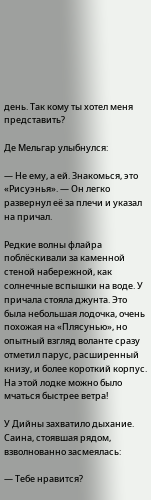день. Так кому ты хотел меня представить?

Де Мельгар улыбнулся:

— Не ему, а ей. Знакомься, это «Рисуэнья». — Он легко развернул её за плечи и указал на причал.

Редкие волны флайра поблёскивали за каменной стеной набережной, как солнечные вспышки на воде. У причала стояла джунта. Это была небольшая лодочка, очень похожая на «Плясунью», но опытный взгляд воланте сразу отметил парус, расширенный книзу, и более короткий корпус. На этой лодке можно было мчаться быстрее ветра!

У Дийны захватило дыхание. Саина, стоявшая рядом, взволнованно засмеялась:

— Тебе нравится?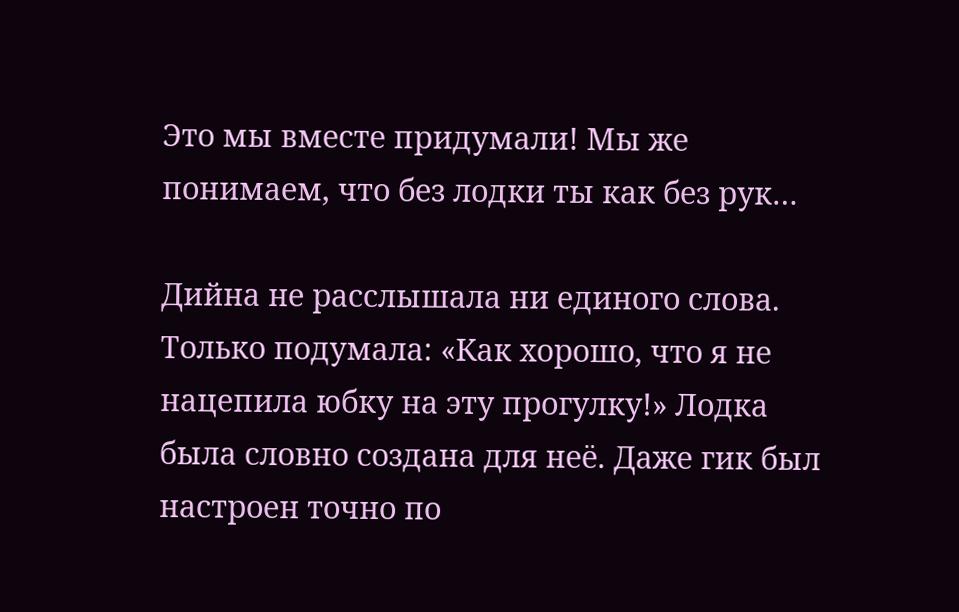Это мы вместе придумали! Мы же понимаем, что без лодки ты как без рук…

Дийна не расслышала ни единого слова. Только подумала: «Как хорошо, что я не нацепила юбку на эту прогулку!» Лодка была словно создана для неё. Даже гик был настроен точно по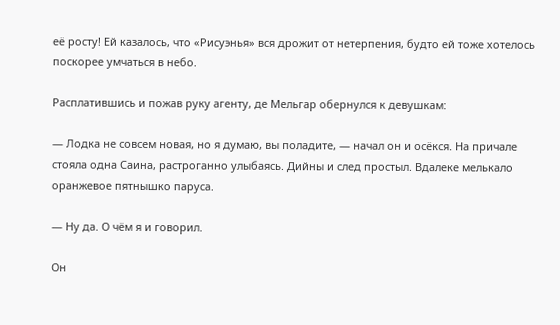её росту! Ей казалось, что «Рисуэнья» вся дрожит от нетерпения, будто ей тоже хотелось поскорее умчаться в небо.

Расплатившись и пожав руку агенту, де Мельгар обернулся к девушкам:

— Лодка не совсем новая, но я думаю, вы поладите, — начал он и осёкся. На причале стояла одна Саина, растроганно улыбаясь. Дийны и след простыл. Вдалеке мелькало оранжевое пятнышко паруса.

— Ну да. О чём я и говорил.

Он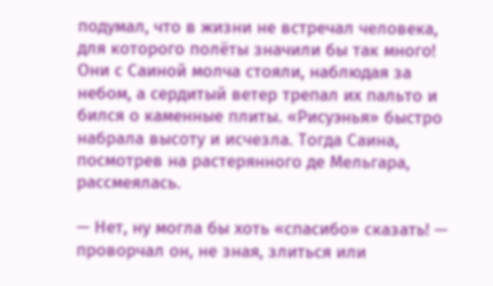подумал, что в жизни не встречал человека, для которого полёты значили бы так много! Они с Саиной молча стояли, наблюдая за небом, а сердитый ветер трепал их пальто и бился о каменные плиты. «Рисуэнья» быстро набрала высоту и исчезла. Тогда Саина, посмотрев на растерянного де Мельгара, рассмеялась.

— Нет, ну могла бы хоть «спасибо» сказать! — проворчал он, не зная, злиться или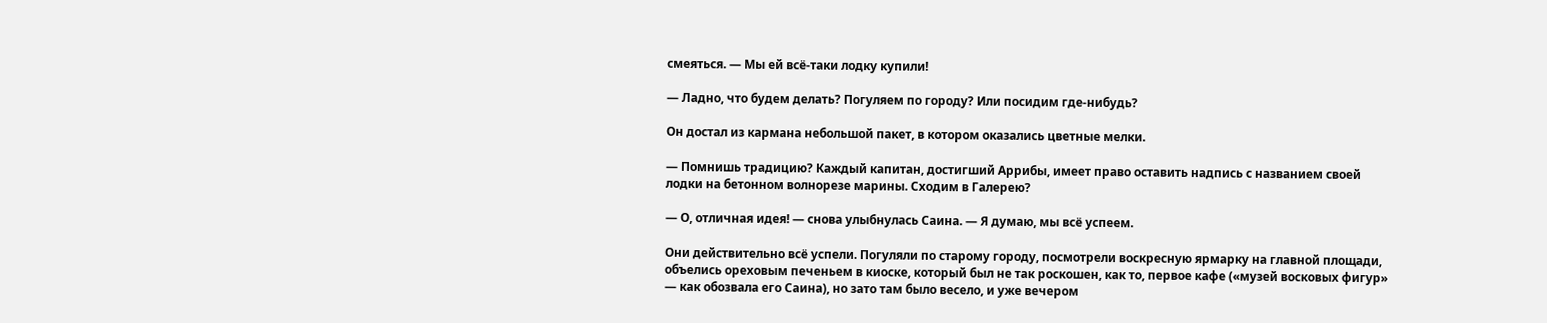смеяться. — Мы ей всё-таки лодку купили!

— Ладно, что будем делать? Погуляем по городу? Или посидим где-нибудь?

Он достал из кармана небольшой пакет, в котором оказались цветные мелки.

— Помнишь традицию? Каждый капитан, достигший Аррибы, имеет право оставить надпись с названием своей лодки на бетонном волнорезе марины. Сходим в Галерею?

— О, отличная идея! — снова улыбнулась Саина. — Я думаю, мы всё успеем.

Они действительно всё успели. Погуляли по старому городу, посмотрели воскресную ярмарку на главной площади, объелись ореховым печеньем в киоске, который был не так роскошен, как то, первое кафе («музей восковых фигур» — как обозвала его Саина), но зато там было весело, и уже вечером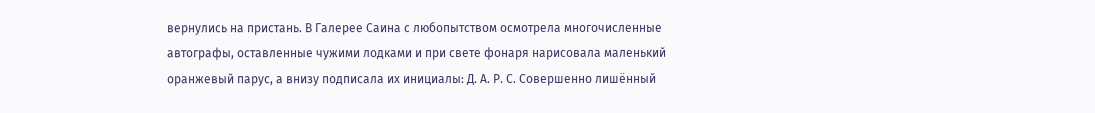вернулись на пристань. В Галерее Саина с любопытством осмотрела многочисленные автографы, оставленные чужими лодками и при свете фонаря нарисовала маленький оранжевый парус, а внизу подписала их инициалы: Д. А. Р. С. Совершенно лишённый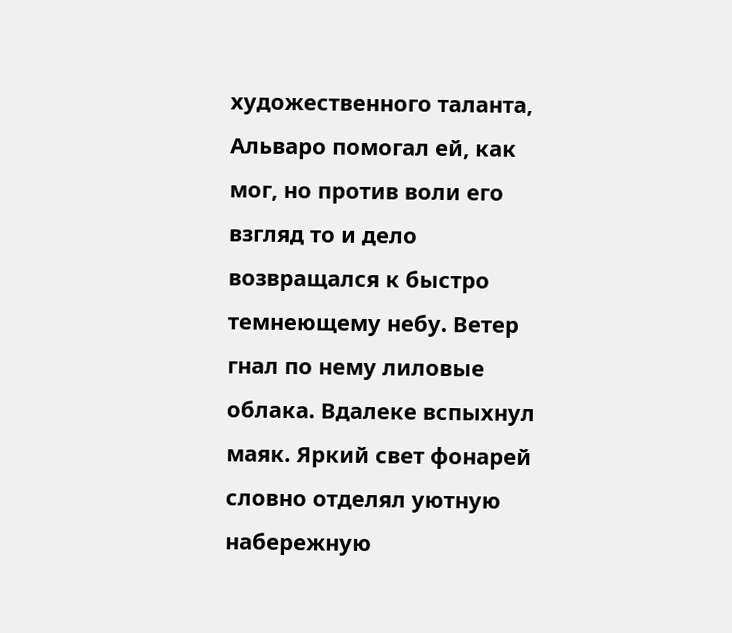художественного таланта, Альваро помогал ей, как мог, но против воли его взгляд то и дело возвращался к быстро темнеющему небу. Ветер гнал по нему лиловые облака. Вдалеке вспыхнул маяк. Яркий свет фонарей словно отделял уютную набережную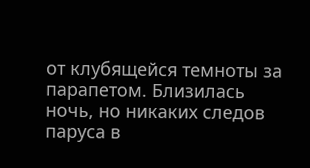от клубящейся темноты за парапетом. Близилась ночь, но никаких следов паруса в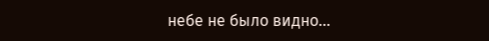небе не было видно…